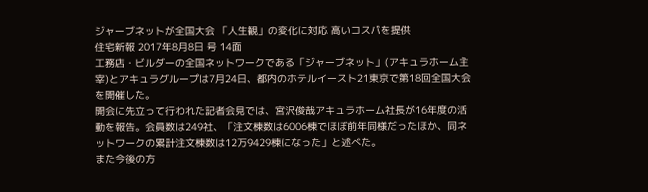ジャーブネットが全国大会 「人生観」の変化に対応 高いコスパを提供
住宅新報 2017年8月8日 号 14面
工務店・ビルダーの全国ネットワークである「ジャーブネット」(アキュラホーム主宰)とアキュラグループは7月24日、都内のホテルイースト21東京で第18回全国大会を開催した。
開会に先立って行われた記者会見では、宮沢俊哉アキュラホーム社長が16年度の活動を報告。会員数は249社、「注文棟数は6006棟でほぼ前年同様だったほか、同ネットワークの累計注文棟数は12万9429棟になった」と述べた。
また今後の方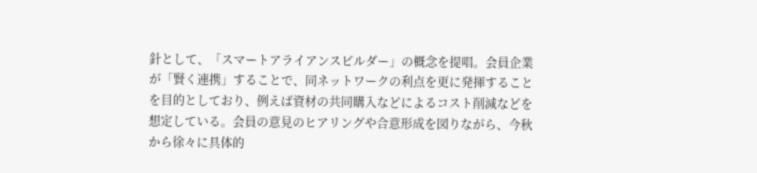針として、「スマートアライアンスビルダー」の概念を提唱。会員企業が「賢く連携」することで、同ネットワークの利点を更に発揮することを目的としており、例えば資材の共同購入などによるコスト削減などを想定している。会員の意見のヒアリングや合意形成を図りながら、今秋から徐々に具体的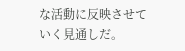な活動に反映させていく見通しだ。